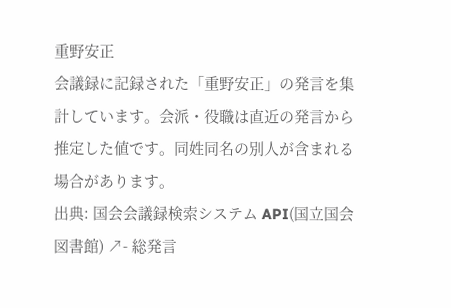重野安正
会議録に記録された「重野安正」の発言を集計しています。会派・役職は直近の発言から推定した値です。同姓同名の別人が含まれる場合があります。
出典: 国会会議録検索システム API(国立国会図書館) ↗- 総発言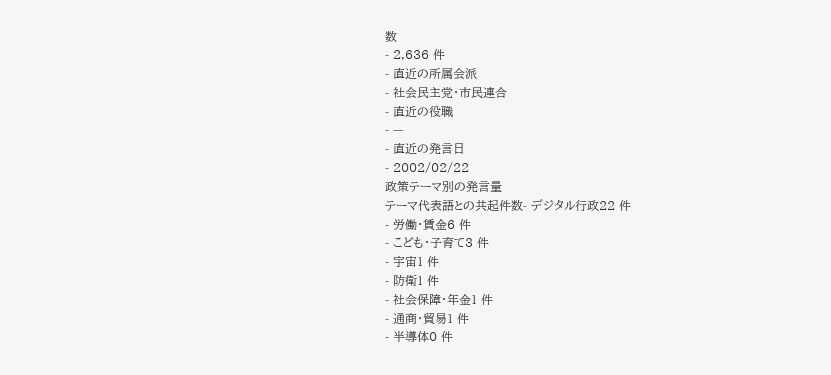数
- 2,636 件
- 直近の所属会派
- 社会民主党・市民連合
- 直近の役職
- —
- 直近の発言日
- 2002/02/22
政策テーマ別の発言量
テーマ代表語との共起件数- デジタル行政22 件
- 労働・賃金6 件
- こども・子育て3 件
- 宇宙1 件
- 防衛1 件
- 社会保障・年金1 件
- 通商・貿易1 件
- 半導体0 件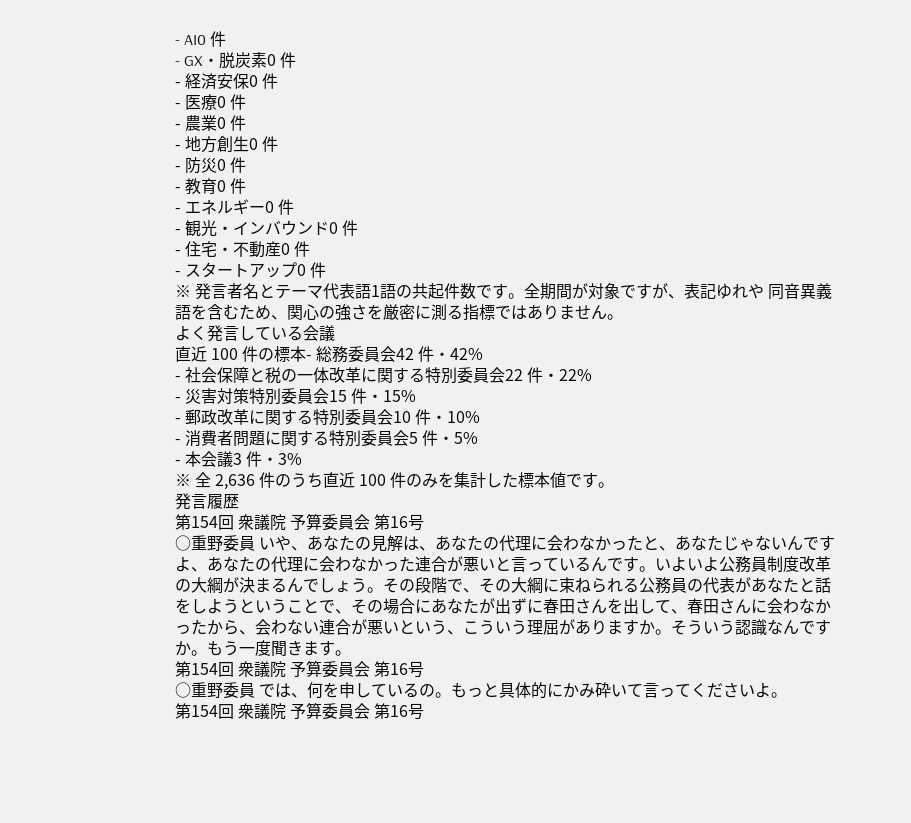- AI0 件
- GX・脱炭素0 件
- 経済安保0 件
- 医療0 件
- 農業0 件
- 地方創生0 件
- 防災0 件
- 教育0 件
- エネルギー0 件
- 観光・インバウンド0 件
- 住宅・不動産0 件
- スタートアップ0 件
※ 発言者名とテーマ代表語1語の共起件数です。全期間が対象ですが、表記ゆれや 同音異義語を含むため、関心の強さを厳密に測る指標ではありません。
よく発言している会議
直近 100 件の標本- 総務委員会42 件・42%
- 社会保障と税の一体改革に関する特別委員会22 件・22%
- 災害対策特別委員会15 件・15%
- 郵政改革に関する特別委員会10 件・10%
- 消費者問題に関する特別委員会5 件・5%
- 本会議3 件・3%
※ 全 2,636 件のうち直近 100 件のみを集計した標本値です。
発言履歴
第154回 衆議院 予算委員会 第16号
○重野委員 いや、あなたの見解は、あなたの代理に会わなかったと、あなたじゃないんですよ、あなたの代理に会わなかった連合が悪いと言っているんです。いよいよ公務員制度改革の大綱が決まるんでしょう。その段階で、その大綱に束ねられる公務員の代表があなたと話をしようということで、その場合にあなたが出ずに春田さんを出して、春田さんに会わなかったから、会わない連合が悪いという、こういう理屈がありますか。そういう認識なんですか。もう一度聞きます。
第154回 衆議院 予算委員会 第16号
○重野委員 では、何を申しているの。もっと具体的にかみ砕いて言ってくださいよ。
第154回 衆議院 予算委員会 第16号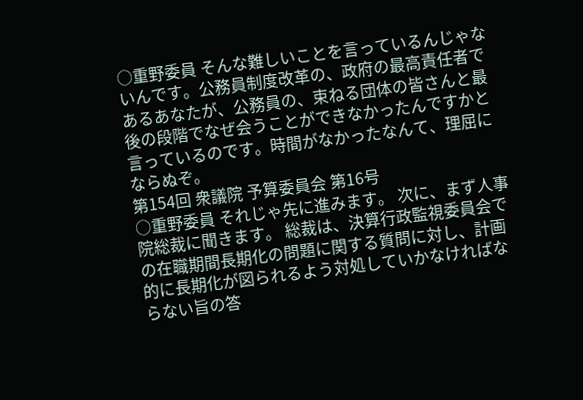○重野委員 そんな難しいことを言っているんじゃないんです。公務員制度改革の、政府の最高責任者であるあなたが、公務員の、束ねる団体の皆さんと最後の段階でなぜ会うことができなかったんですかと言っているのです。時間がなかったなんて、理屈にならぬぞ。
第154回 衆議院 予算委員会 第16号
○重野委員 それじゃ先に進みます。 次に、まず人事院総裁に聞きます。 総裁は、決算行政監視委員会での在職期間長期化の問題に関する質問に対し、計画的に長期化が図られるよう対処していかなければならない旨の答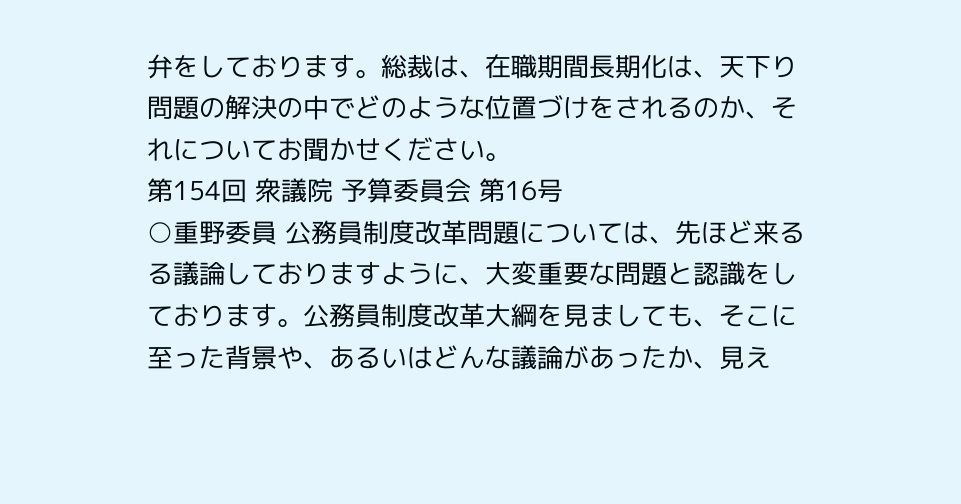弁をしております。総裁は、在職期間長期化は、天下り問題の解決の中でどのような位置づけをされるのか、それについてお聞かせください。
第154回 衆議院 予算委員会 第16号
○重野委員 公務員制度改革問題については、先ほど来るる議論しておりますように、大変重要な問題と認識をしております。公務員制度改革大綱を見ましても、そこに至った背景や、あるいはどんな議論があったか、見え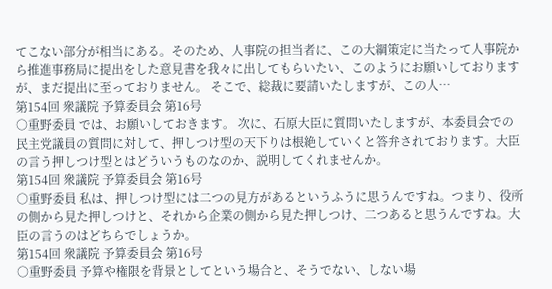てこない部分が相当にある。そのため、人事院の担当者に、この大綱策定に当たって人事院から推進事務局に提出をした意見書を我々に出してもらいたい、このようにお願いしておりますが、まだ提出に至っておりません。 そこで、総裁に要請いたしますが、この人…
第154回 衆議院 予算委員会 第16号
○重野委員 では、お願いしておきます。 次に、石原大臣に質問いたしますが、本委員会での民主党議員の質問に対して、押しつけ型の天下りは根絶していくと答弁されております。大臣の言う押しつけ型とはどういうものなのか、説明してくれませんか。
第154回 衆議院 予算委員会 第16号
○重野委員 私は、押しつけ型には二つの見方があるというふうに思うんですね。つまり、役所の側から見た押しつけと、それから企業の側から見た押しつけ、二つあると思うんですね。大臣の言うのはどちらでしょうか。
第154回 衆議院 予算委員会 第16号
○重野委員 予算や権限を背景としてという場合と、そうでない、しない場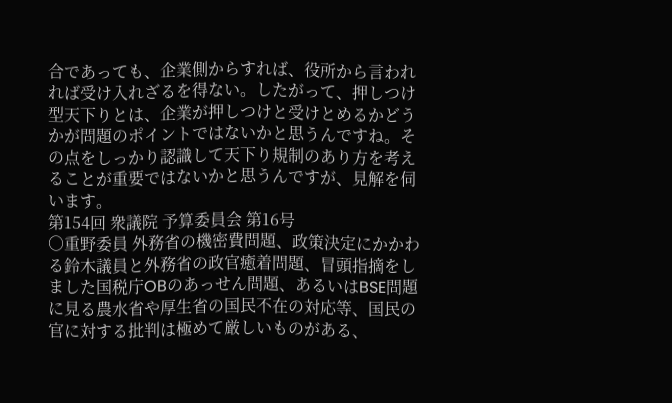合であっても、企業側からすれば、役所から言われれば受け入れざるを得ない。したがって、押しつけ型天下りとは、企業が押しつけと受けとめるかどうかが問題のポイントではないかと思うんですね。その点をしっかり認識して天下り規制のあり方を考えることが重要ではないかと思うんですが、見解を伺います。
第154回 衆議院 予算委員会 第16号
○重野委員 外務省の機密費問題、政策決定にかかわる鈴木議員と外務省の政官癒着問題、冒頭指摘をしました国税庁OBのあっせん問題、あるいはBSE問題に見る農水省や厚生省の国民不在の対応等、国民の官に対する批判は極めて厳しいものがある、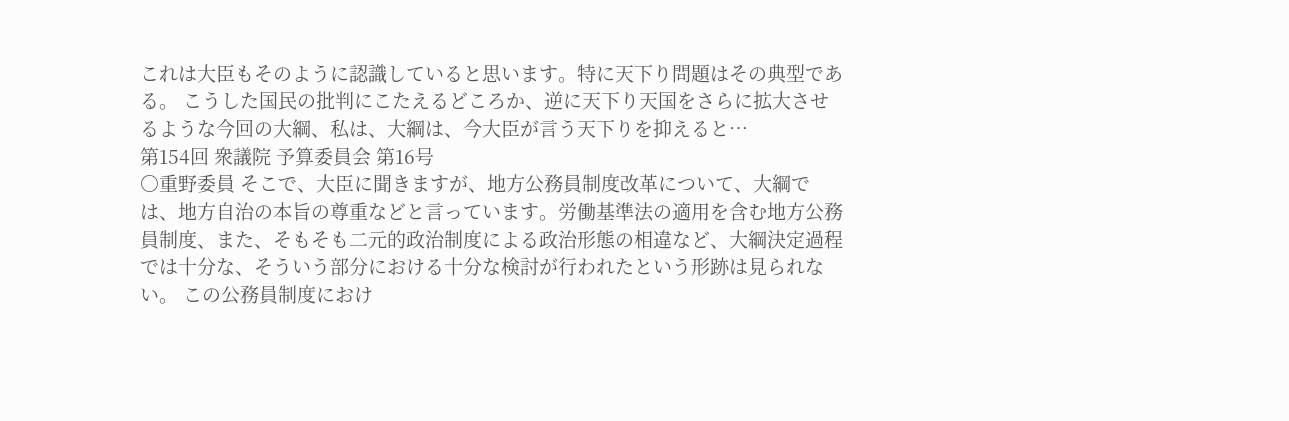これは大臣もそのように認識していると思います。特に天下り問題はその典型である。 こうした国民の批判にこたえるどころか、逆に天下り天国をさらに拡大させるような今回の大綱、私は、大綱は、今大臣が言う天下りを抑えると…
第154回 衆議院 予算委員会 第16号
○重野委員 そこで、大臣に聞きますが、地方公務員制度改革について、大綱では、地方自治の本旨の尊重などと言っています。労働基準法の適用を含む地方公務員制度、また、そもそも二元的政治制度による政治形態の相違など、大綱決定過程では十分な、そういう部分における十分な検討が行われたという形跡は見られない。 この公務員制度におけ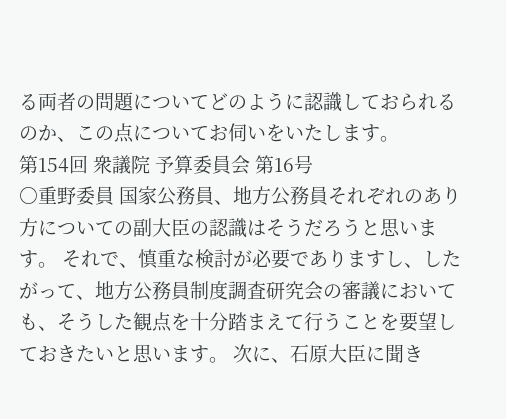る両者の問題についてどのように認識しておられるのか、この点についてお伺いをいたします。
第154回 衆議院 予算委員会 第16号
○重野委員 国家公務員、地方公務員それぞれのあり方についての副大臣の認識はそうだろうと思います。 それで、慎重な検討が必要でありますし、したがって、地方公務員制度調査研究会の審議においても、そうした観点を十分踏まえて行うことを要望しておきたいと思います。 次に、石原大臣に聞き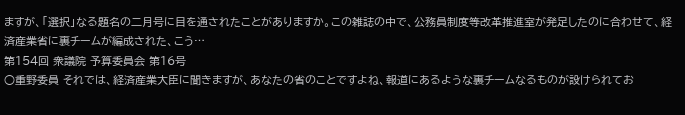ますが、「選択」なる題名の二月号に目を通されたことがありますか。この雑誌の中で、公務員制度等改革推進室が発足したのに合わせて、経済産業省に裏チームが編成された、こう…
第154回 衆議院 予算委員会 第16号
○重野委員 それでは、経済産業大臣に聞きますが、あなたの省のことですよね、報道にあるような裏チームなるものが設けられてお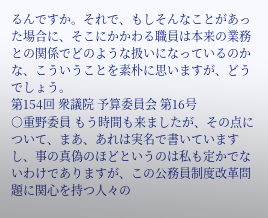るんですか。それで、もしそんなことがあった場合に、そこにかかわる職員は本来の業務との関係でどのような扱いになっているのかな、こういうことを素朴に思いますが、どうでしょう。
第154回 衆議院 予算委員会 第16号
○重野委員 もう時間も来ましたが、その点について、まあ、あれは実名で書いていますし、事の真偽のほどというのは私も定かでないわけでありますが、この公務員制度改革問題に関心を持つ人々の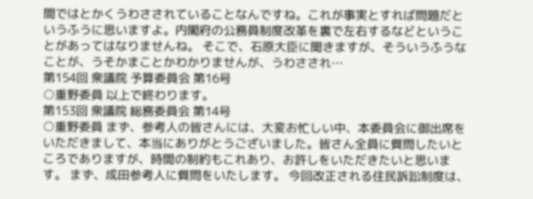間ではとかくうわさされていることなんですね。これが事実とすれば問題だというふうに思いますよ。内閣府の公務員制度改革を裏で左右するなどということがあってはなりませんね。 そこで、石原大臣に聞きますが、そういうふうなことが、うそかまことかわかりませんが、うわさされ…
第154回 衆議院 予算委員会 第16号
○重野委員 以上で終わります。
第153回 衆議院 総務委員会 第14号
○重野委員 まず、参考人の皆さんには、大変お忙しい中、本委員会に御出席をいただきまして、本当にありがとうございました。皆さん全員に質問したいところでありますが、時間の制約もこれあり、お許しをいただきたいと思います。 まず、成田参考人に質問をいたします。 今回改正される住民訴訟制度は、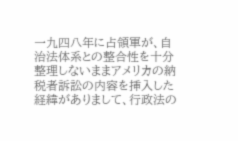一九四八年に占領軍が、自治法体系との整合性を十分整理しないままアメリカの納税者訴訟の内容を挿入した経緯がありまして、行政法の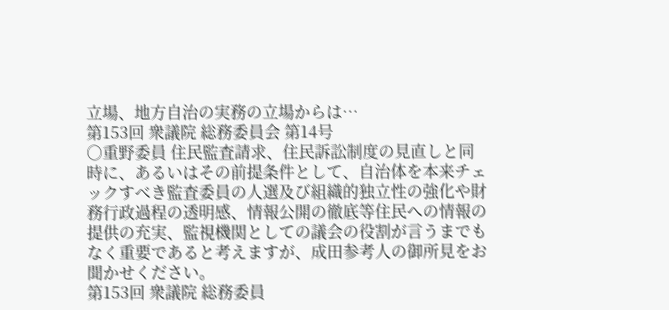立場、地方自治の実務の立場からは…
第153回 衆議院 総務委員会 第14号
○重野委員 住民監査請求、住民訴訟制度の見直しと同時に、あるいはその前提条件として、自治体を本来チェックすべき監査委員の人選及び組織的独立性の強化や財務行政過程の透明感、情報公開の徹底等住民への情報の提供の充実、監視機関としての議会の役割が言うまでもなく重要であると考えますが、成田参考人の御所見をお聞かせください。
第153回 衆議院 総務委員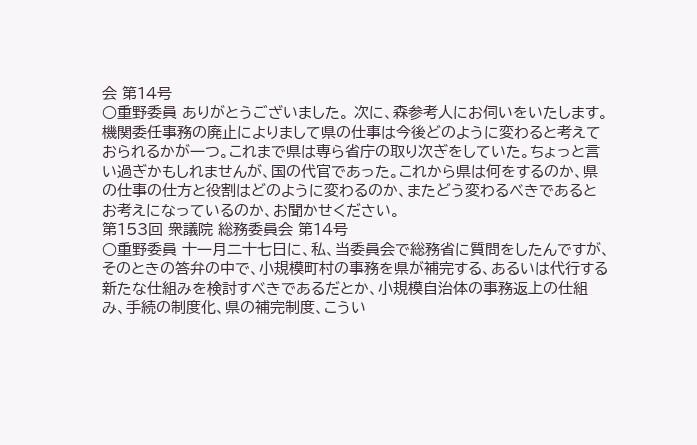会 第14号
○重野委員 ありがとうございました。 次に、森参考人にお伺いをいたします。 機関委任事務の廃止によりまして県の仕事は今後どのように変わると考えておられるかが一つ。これまで県は専ら省庁の取り次ぎをしていた。ちょっと言い過ぎかもしれませんが、国の代官であった。これから県は何をするのか、県の仕事の仕方と役割はどのように変わるのか、またどう変わるべきであるとお考えになっているのか、お聞かせください。
第153回 衆議院 総務委員会 第14号
○重野委員 十一月二十七日に、私、当委員会で総務省に質問をしたんですが、そのときの答弁の中で、小規模町村の事務を県が補完する、あるいは代行する新たな仕組みを検討すべきであるだとか、小規模自治体の事務返上の仕組み、手続の制度化、県の補完制度、こうい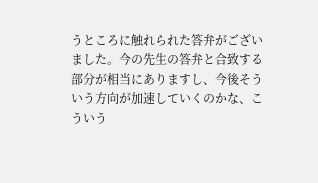うところに触れられた答弁がございました。今の先生の答弁と合致する部分が相当にありますし、今後そういう方向が加速していくのかな、こういう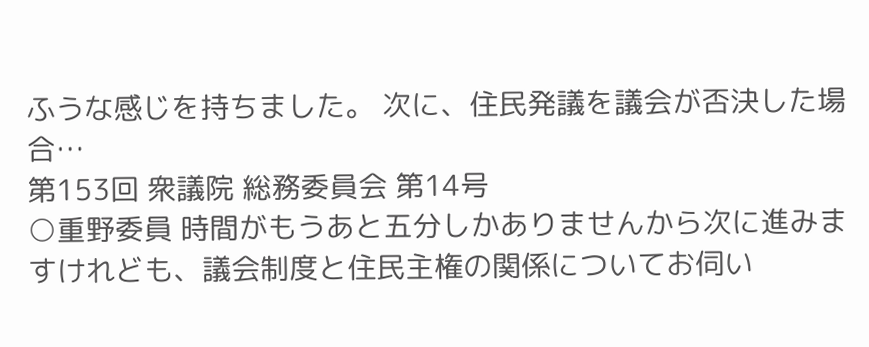ふうな感じを持ちました。 次に、住民発議を議会が否決した場合…
第153回 衆議院 総務委員会 第14号
○重野委員 時間がもうあと五分しかありませんから次に進みますけれども、議会制度と住民主権の関係についてお伺い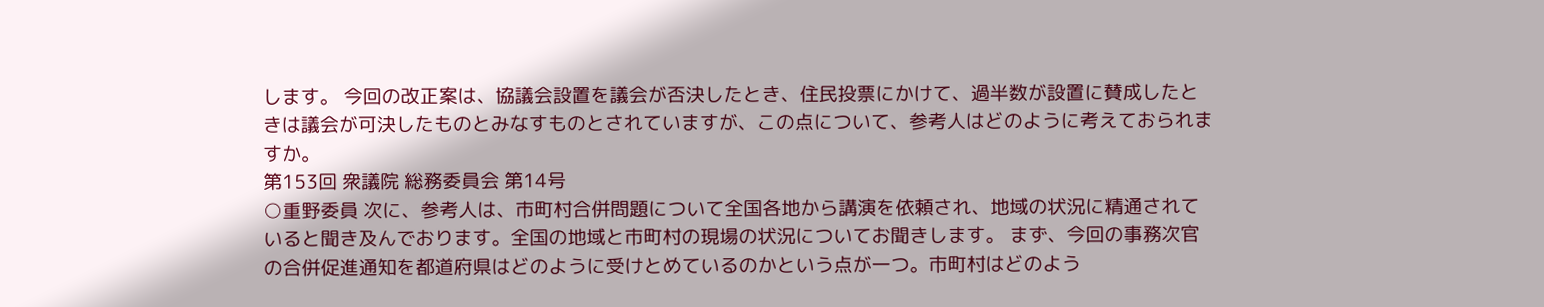します。 今回の改正案は、協議会設置を議会が否決したとき、住民投票にかけて、過半数が設置に賛成したときは議会が可決したものとみなすものとされていますが、この点について、参考人はどのように考えておられますか。
第153回 衆議院 総務委員会 第14号
○重野委員 次に、参考人は、市町村合併問題について全国各地から講演を依頼され、地域の状況に精通されていると聞き及んでおります。全国の地域と市町村の現場の状況についてお聞きします。 まず、今回の事務次官の合併促進通知を都道府県はどのように受けとめているのかという点が一つ。市町村はどのよう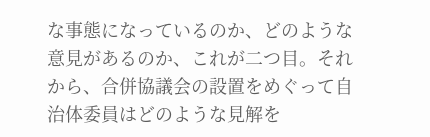な事態になっているのか、どのような意見があるのか、これが二つ目。それから、合併協議会の設置をめぐって自治体委員はどのような見解を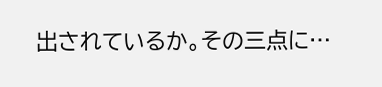出されているか。その三点に…